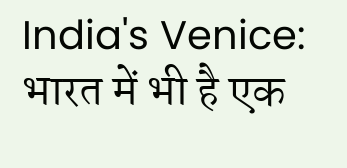India's Venice: भारत में भी है एक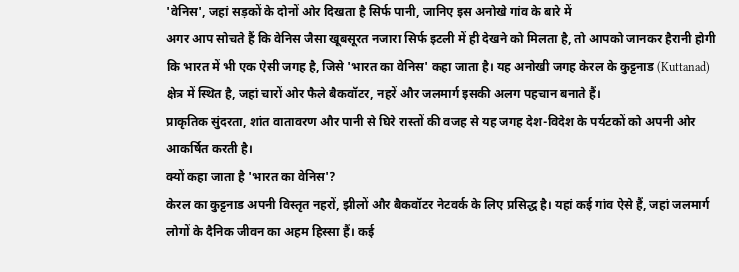'वेनिस', जहां सड़कों के दोनों ओर दिखता है सिर्फ पानी, जानिए इस अनोखे गांव के बारे में
अगर आप सोचते हैं कि वेनिस जैसा खूबसूरत नजारा सिर्फ इटली में ही देखने को मिलता है, तो आपको जानकर हैरानी होगी कि भारत में भी एक ऐसी जगह है, जिसे 'भारत का वेनिस' कहा जाता है। यह अनोखी जगह केरल के कुट्टनाड (Kuttanad) क्षेत्र में स्थित है, जहां चारों ओर फैले बैकवॉटर, नहरें और जलमार्ग इसकी अलग पहचान बनाते हैं।
प्राकृतिक सुंदरता, शांत वातावरण और पानी से घिरे रास्तों की वजह से यह जगह देश-विदेश के पर्यटकों को अपनी ओर आकर्षित करती है।
क्यों कहा जाता है 'भारत का वेनिस'?
केरल का कुट्टनाड अपनी विस्तृत नहरों, झीलों और बैकवॉटर नेटवर्क के लिए प्रसिद्ध है। यहां कई गांव ऐसे हैं, जहां जलमार्ग लोगों के दैनिक जीवन का अहम हिस्सा हैं। कई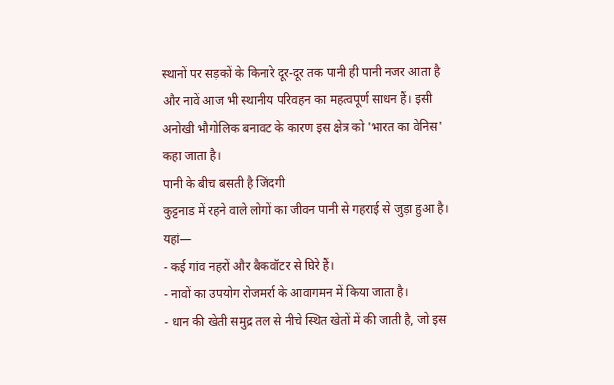स्थानों पर सड़कों के किनारे दूर-दूर तक पानी ही पानी नजर आता है और नावें आज भी स्थानीय परिवहन का महत्वपूर्ण साधन हैं। इसी अनोखी भौगोलिक बनावट के कारण इस क्षेत्र को 'भारत का वेनिस' कहा जाता है।
पानी के बीच बसती है जिंदगी
कुट्टनाड में रहने वाले लोगों का जीवन पानी से गहराई से जुड़ा हुआ है। यहां—
- कई गांव नहरों और बैकवॉटर से घिरे हैं।
- नावों का उपयोग रोजमर्रा के आवागमन में किया जाता है।
- धान की खेती समुद्र तल से नीचे स्थित खेतों में की जाती है, जो इस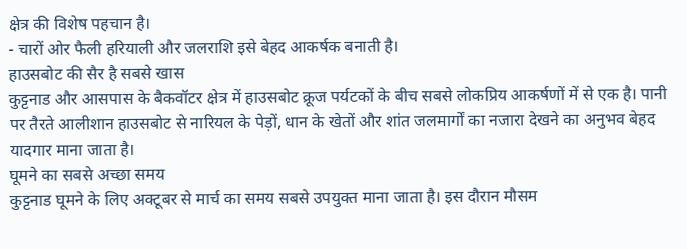क्षेत्र की विशेष पहचान है।
- चारों ओर फैली हरियाली और जलराशि इसे बेहद आकर्षक बनाती है।
हाउसबोट की सैर है सबसे खास
कुट्टनाड और आसपास के बैकवॉटर क्षेत्र में हाउसबोट क्रूज पर्यटकों के बीच सबसे लोकप्रिय आकर्षणों में से एक है। पानी पर तैरते आलीशान हाउसबोट से नारियल के पेड़ों, धान के खेतों और शांत जलमार्गों का नजारा देखने का अनुभव बेहद यादगार माना जाता है।
घूमने का सबसे अच्छा समय
कुट्टनाड घूमने के लिए अक्टूबर से मार्च का समय सबसे उपयुक्त माना जाता है। इस दौरान मौसम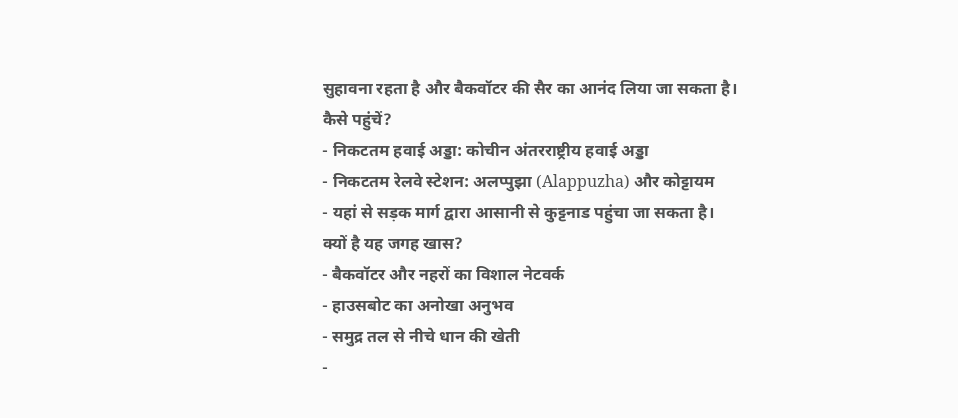सुहावना रहता है और बैकवॉटर की सैर का आनंद लिया जा सकता है।
कैसे पहुंचें?
- निकटतम हवाई अड्डा: कोचीन अंतरराष्ट्रीय हवाई अड्डा
- निकटतम रेलवे स्टेशन: अलप्पुझा (Alappuzha) और कोट्टायम
- यहां से सड़क मार्ग द्वारा आसानी से कुट्टनाड पहुंचा जा सकता है।
क्यों है यह जगह खास?
- बैकवॉटर और नहरों का विशाल नेटवर्क
- हाउसबोट का अनोखा अनुभव
- समुद्र तल से नीचे धान की खेती
-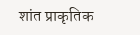शांत प्राकृतिक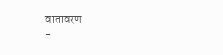वातावरण
-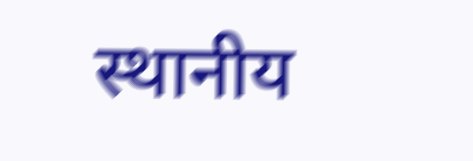स्थानीय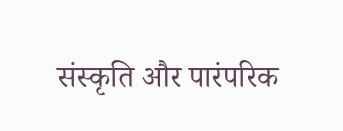संस्कृति और पारंपरिक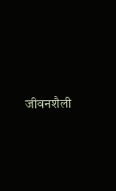जीवनशैली